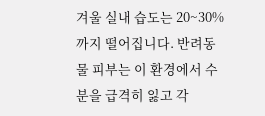겨울 실내 습도는 20~30%까지 떨어집니다. 반려동물 피부는 이 환경에서 수분을 급격히 잃고 각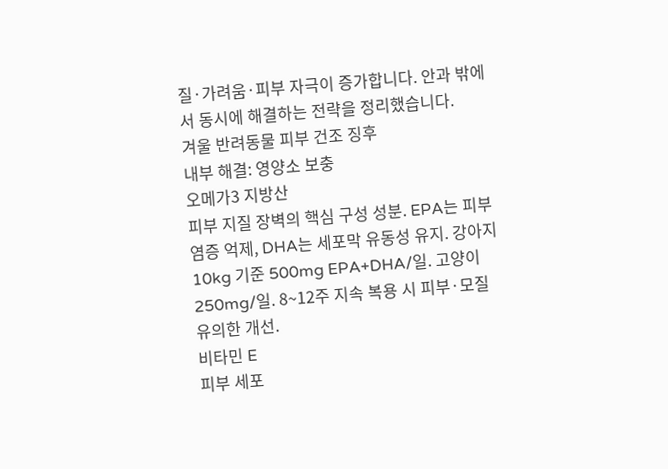질·가려움·피부 자극이 증가합니다. 안과 밖에서 동시에 해결하는 전략을 정리했습니다.
겨울 반려동물 피부 건조 징후
내부 해결: 영양소 보충
오메가3 지방산
피부 지질 장벽의 핵심 구성 성분. EPA는 피부 염증 억제, DHA는 세포막 유동성 유지. 강아지 10kg 기준 500mg EPA+DHA/일. 고양이 250mg/일. 8~12주 지속 복용 시 피부·모질 유의한 개선.
비타민 E
피부 세포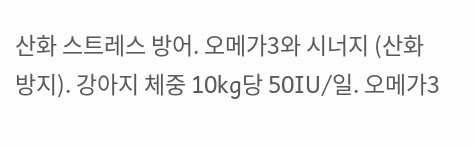산화 스트레스 방어. 오메가3와 시너지 (산화 방지). 강아지 체중 10kg당 50IU/일. 오메가3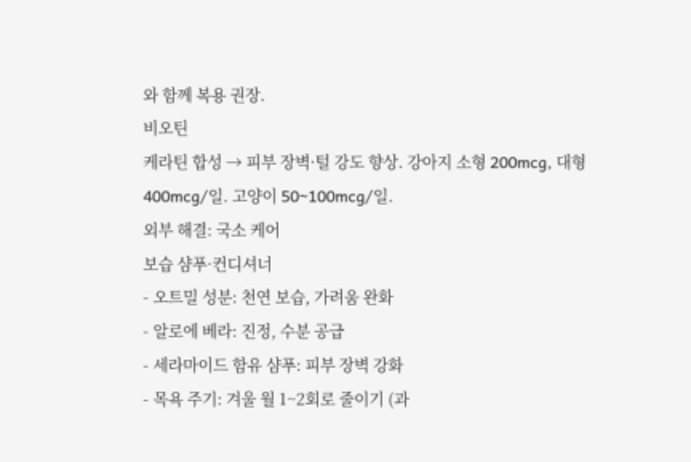와 함께 복용 권장.
비오틴
케라틴 합성 → 피부 장벽·털 강도 향상. 강아지 소형 200mcg, 대형 400mcg/일. 고양이 50~100mcg/일.
외부 해결: 국소 케어
보습 샴푸·컨디셔너
- 오트밀 성분: 천연 보습, 가려움 완화
- 알로에 베라: 진정, 수분 공급
- 세라마이드 함유 샴푸: 피부 장벽 강화
- 목욕 주기: 겨울 월 1~2회로 줄이기 (과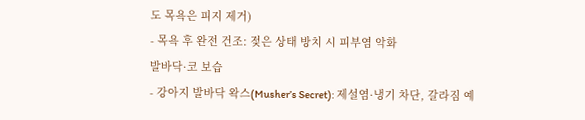도 목욕은 피지 제거)
- 목욕 후 완전 건조: 젖은 상태 방치 시 피부염 악화
발바닥·코 보습
- 강아지 발바닥 왁스(Musher’s Secret): 제설염·냉기 차단, 갈라짐 예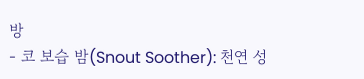방
- 코 보습 밤(Snout Soother): 천연 성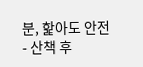분, 핥아도 안전
- 산책 후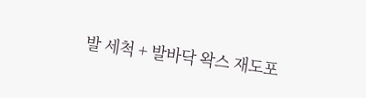발 세척 + 발바닥 왁스 재도포